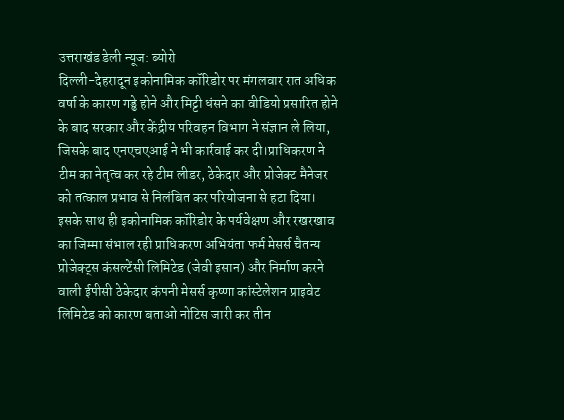उत्तराखंड डेली न्यूज: ब्योरो
दिल्ली-देहरादून इकोनामिक कॉरिडोर पर मंगलवार रात अधिक वर्षा के कारण गड्ढे होने और मिट्टी धंसने का वीडियो प्रसारित होने के बाद सरकार और केंद्रीय परिवहन विभाग ने संज्ञान ले लिया, जिसके बाद एनएचएआई ने भी कार्रवाई कर दी।प्राधिकरण ने टीम का नेतृत्व कर रहे टीम लीडर, ठेकेदार और प्रोजेक्ट मैनेजर को तत्काल प्रभाव से निलंबित कर परियोजना से हटा दिया। इसके साथ ही इकोनामिक कॉरिडोर के पर्यवेक्षण और रखरखाव का जिम्मा संभाल रही प्राधिकरण अभियंता फर्म मेसर्स चैतन्य प्रोजेक्ट्स कंसल्टेंसी लिमिटेड (जेवी इसान) और निर्माण करने वाली ईपीसी ठेकेदार कंपनी मेसर्स कृष्णा कांस्टेलेशन प्राइवेट लिमिटेड को कारण बताओ नोटिस जारी कर तीन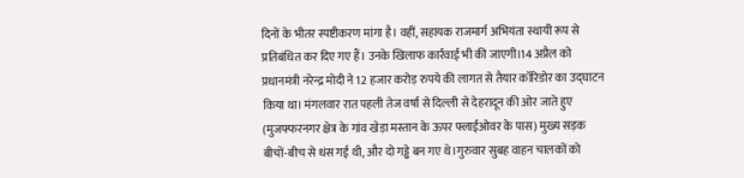दिनों के भीतर स्पष्टीकरण मांगा है। वहीं, सहायक राजमार्ग अभियंता स्थायी रूप से प्रतिबंधित कर दिए गए हैं। उनके खिलाफ कार्रवाई भी की जाएगी।14 अप्रैल को प्रधानमंत्री नरेन्द्र मोदी ने 12 हजार करोड़ रुपये की लागत से तैयार कॉरिडोर का उद्घाटन किया था। मंगलवार रात पहली तेज वर्षा से दिल्ली से देहरादून की ओर जाते हुए (मुजफ्फरनगर क्षेत्र के गांव खेड़ा मस्तान के ऊपर फ्लाईओवर के पास) मुख्य सड़क बीचों-बीच से धंस गई थी, और दो गड्ढे बन गए थे।गुरुवार सुबह वाहन चालकों को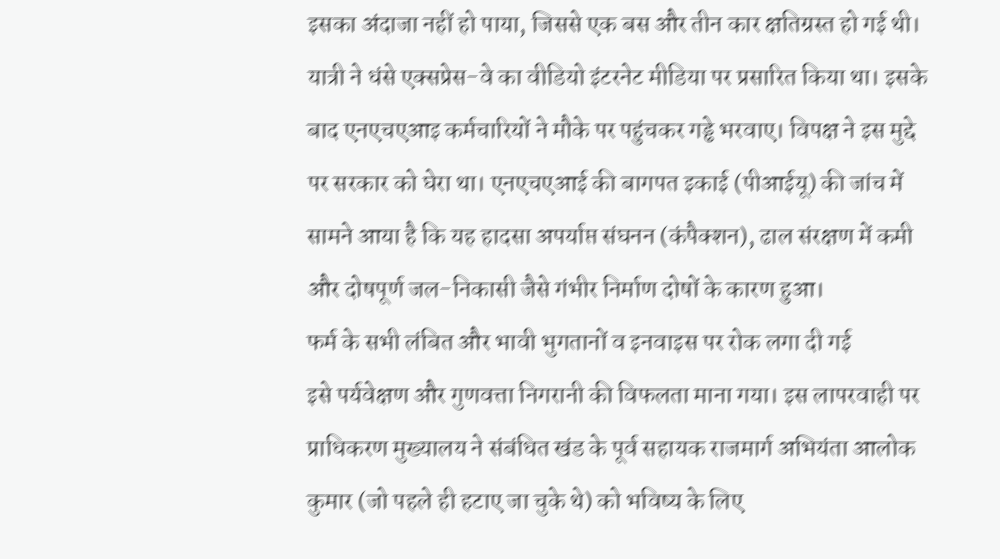इसका अंदाजा नहीं हो पाया, जिससे एक बस और तीन कार क्षतिग्रस्त हो गई थी। यात्री ने धंसे एक्सप्रेस-वे का वीडियो इंटरनेट मीडिया पर प्रसारित किया था। इसके बाद एनएचएआइ कर्मचारियों ने मौके पर पहुंचकर गड्ढे भरवाए। विपक्ष ने इस मुद्दे पर सरकार को घेरा था। एनएचएआई की बागपत इकाई (पीआईयू) की जांच में सामने आया है कि यह हादसा अपर्याप्त संघनन (कंपैक्शन), ढाल संरक्षण में कमी और दोषपूर्ण जल-निकासी जैसे गंभीर निर्माण दोषों के कारण हुआ।
फर्म के सभी लंबित और भावी भुगतानों व इनवाइस पर रोक लगा दी गई
इसे पर्यवेक्षण और गुणवत्ता निगरानी की विफलता माना गया। इस लापरवाही पर प्राधिकरण मुख्यालय ने संबंधित खंड के पूर्व सहायक राजमार्ग अभियंता आलोक कुमार (जो पहले ही हटाए जा चुके थे) को भविष्य के लिए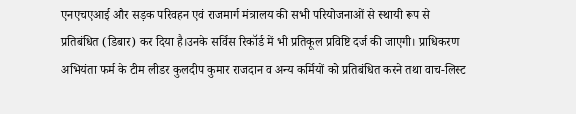एनएचएआई और सड़क परिवहन एवं राजमार्ग मंत्रालय की सभी परियोजनाओं से स्थायी रूप से प्रतिबंधित (डिबार) कर दिया है।उनके सर्विस रिकॉर्ड में भी प्रतिकूल प्रविष्टि दर्ज की जाएगी। प्राधिकरण अभियंता फर्म के टीम लीडर कुलदीप कुमार राजदान व अन्य कर्मियों को प्रतिबंधित करने तथा वाच-लिस्ट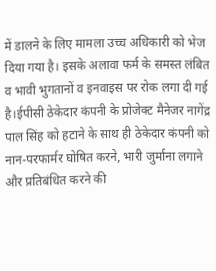में डालने के लिए मामला उच्च अधिकारी को भेज दिया गया है। इसके अलावा फर्म के समस्त लंबित व भावी भुगतानों व इनवाइस पर रोक लगा दी गई है।ईपीसी ठेकेदार कंपनी के प्रोजेक्ट मैनेजर नागेंद्र पाल सिंह को हटाने के साथ ही ठेकेदार कंपनी को नान-परफार्मर घोषित करने, भारी जुर्माना लगाने और प्रतिबंधित करने की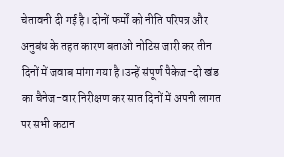चेतावनी दी गई है। दोनों फर्मों को नीति परिपत्र और अनुबंध के तहत कारण बताओ नोटिस जारी कर तीन दिनों में जवाब मांगा गया है।उन्हें संपूर्ण पैकेज-दो खंड का चैनेज-वार निरीक्षण कर सात दिनों में अपनी लागत पर सभी कटान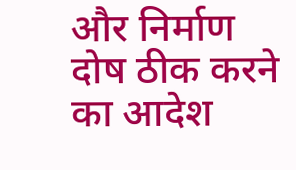और निर्माण दोष ठीक करने का आदेश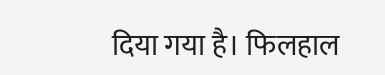दिया गया है। फिलहाल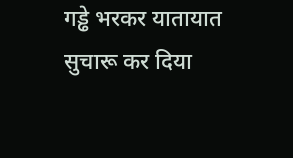गड्ढे भरकर यातायात सुचारू कर दिया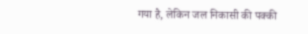गया है, लेकिन जल निकासी की पक्की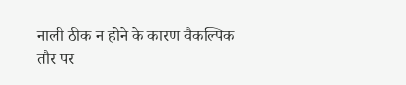नाली ठीक न होने के कारण वैकल्पिक तौर पर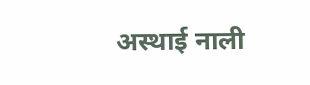अस्थाई नाली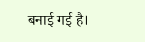बनाई गई है।